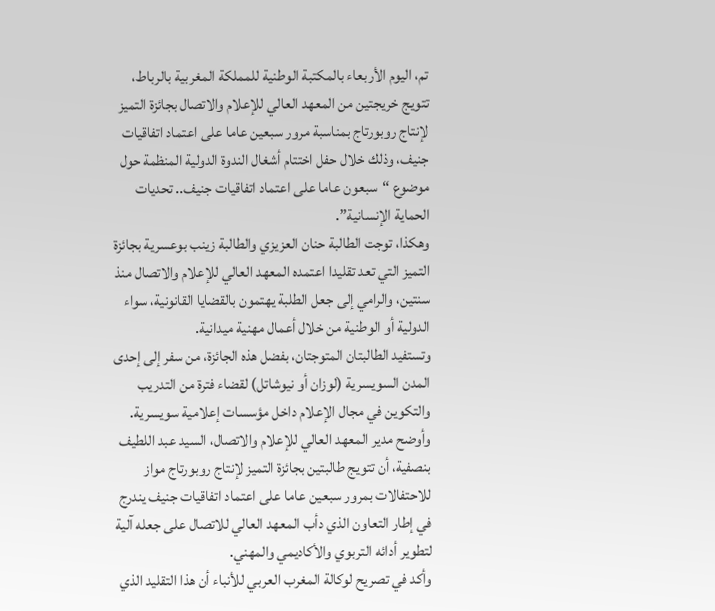تم، اليوم الأربعاء بالمكتبة الوطنية للمملكة المغربية بالرباط، تتويج خريجتين من المعهد العالي للإعلام والاتصال بجائزة التميز لإنتاج روبورتاج بمناسبة مرور سبعين عاما على اعتماد اتفاقيات جنيف، وذلك خلال حفل اختتام أشغال الندوة الدولية المنظمة حول موضوع “سبعون عاما على اعتماد اتفاقيات جنيف.. تحديات الحماية الإنسانية”.
وهكذا، توجت الطالبة حنان العزيزي والطالبة زينب بوعسرية بجائزة التميز التي تعد تقليدا اعتمده المعهد العالي للإعلام والاتصال منذ سنتين، والرامي إلى جعل الطلبة يهتمون بالقضايا القانونية، سواء الدولية أو الوطنية من خلال أعمال مهنية ميدانية.
وتستفيد الطالبتان المتوجتان، بفضل هذه الجائزة، من سفر إلى إحدى المدن السويسرية (لوزان أو نيوشاتل) لقضاء فترة من التدريب والتكوين في مجال الإعلام داخل مؤسسات إعلامية سويسرية.
وأوضح مدير المعهد العالي للإعلام والاتصال، السيد عبد اللطيف بنصفية، أن تتويج طالبتين بجائزة التميز لإنتاج روبورتاج مواز للاحتفالات بمرور سبعين عاما على اعتماد اتفاقيات جنيف يندرج في إطار التعاون الذي دأب المعهد العالي للاتصال على جعله آلية لتطوير أدائه التربوي والأكاديمي والمهني.
وأكد في تصريح لوكالة المغرب العربي للأنباء أن هذا التقليد الذي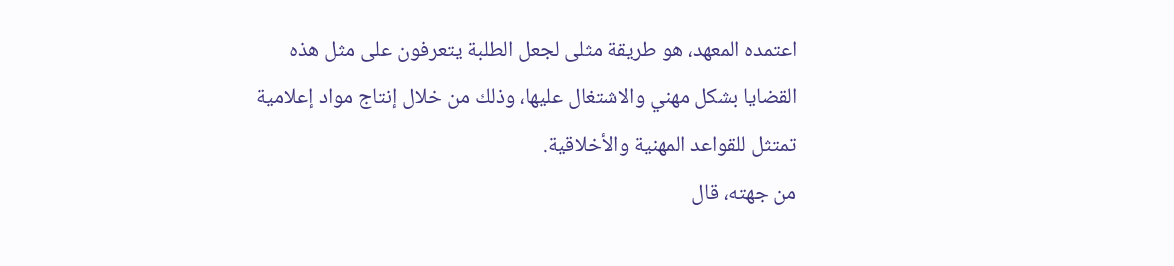اعتمده المعهد، هو طريقة مثلى لجعل الطلبة يتعرفون على مثل هذه القضايا بشكل مهني والاشتغال عليها، وذلك من خلال إنتاج مواد إعلامية تمتثل للقواعد المهنية والأخلاقية.
من جهته، قال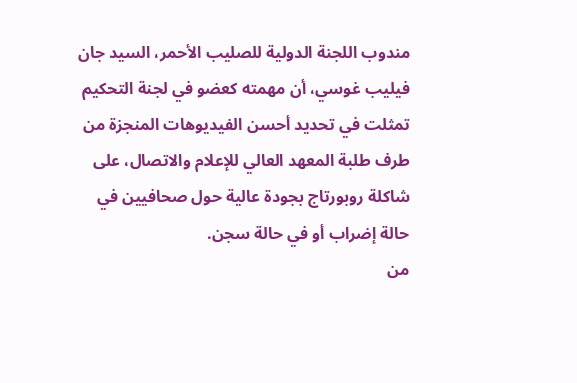مندوب اللجنة الدولية للصليب الأحمر، السيد جان فيليب غوسي، أن مهمته كعضو في لجنة التحكيم تمثلت في تحديد أحسن الفيديوهات المنجزة من طرف طلبة المعهد العالي للإعلام والاتصال، على شاكلة روبورتاج بجودة عالية حول صحافيين في حالة إضراب أو في حالة سجن.
من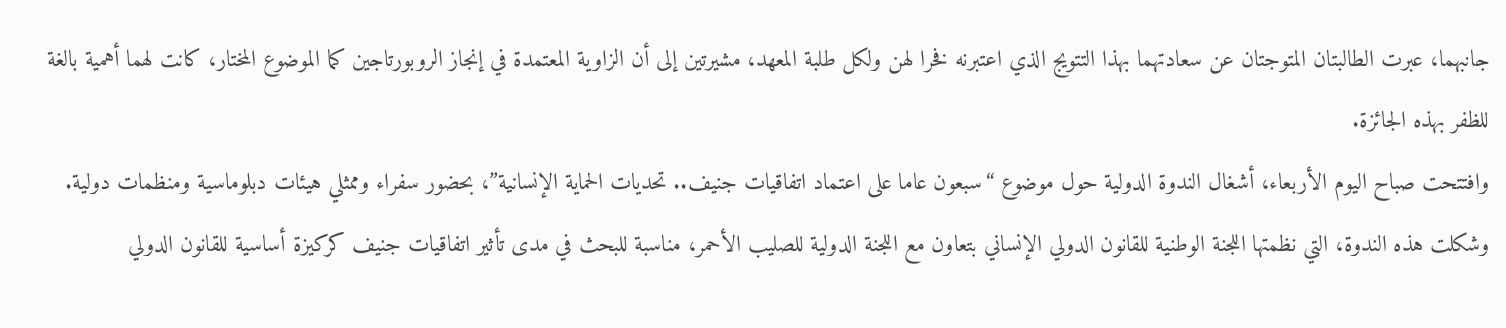جانبهما، عبرت الطالبتان المتوجتان عن سعادتهما بهذا التتويج الذي اعتبرنه فخرا لهن ولكل طلبة المعهد، مشيرتين إلى أن الزاوية المعتمدة في إنجاز الروبورتاجين كما الموضوع المختار، كانت لهما أهمية بالغة للظفر بهذه الجائزة.
وافتتحت صباح اليوم الأربعاء، أشغال الندوة الدولية حول موضوع “سبعون عاما على اعتماد اتفاقيات جنيف.. تحديات الحماية الإنسانية”، بحضور سفراء وممثلي هيئات دبلوماسية ومنظمات دولية.
وشكلت هذه الندوة، التي نظمتها اللجنة الوطنية للقانون الدولي الإنساني بتعاون مع اللجنة الدولية للصليب الأحمر، مناسبة للبحث في مدى تأثير اتفاقيات جنيف كركيزة أساسية للقانون الدولي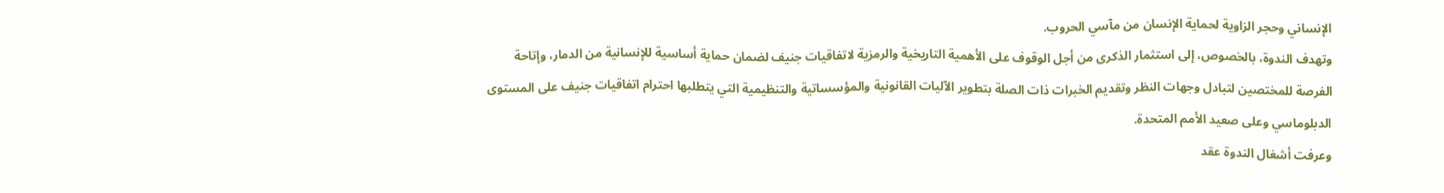الإنساني وحجر الزاوية لحماية الإنسان من مآسي الحروب.
وتهدف الندوة، بالخصوص، إلى استثمار الذكرى من أجل الوقوف على الأهمية التاريخية والرمزية لاتفاقيات جنيف لضمان حماية أساسية للإنسانية من الدمار، وإتاحة الفرصة للمختصين لتبادل وجهات النظر وتقديم الخبرات ذات الصلة بتطوير الآليات القانونية والمؤسساتية والتنظيمية التي يتطلبها احترام اتفاقيات جنيف على المستوى الدبلوماسي وعلى صعيد الأمم المتحدة.
وعرفت أشغال الندوة عقد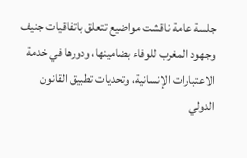جلسة عامة ناقشت مواضيع تتعلق باتفاقيات جنيف وجهود المغرب للوفاء بضامينها، ودورها في خدمة الاعتبارات الإنسانية، وتحديات تطبيق القانون الدولي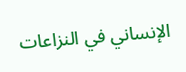الإنساني في النزاعات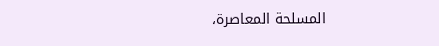المسلحة المعاصرة،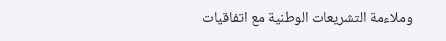وملاءمة التشريعات الوطنية مع اتفاقيات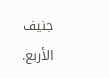جنيف الأربع.